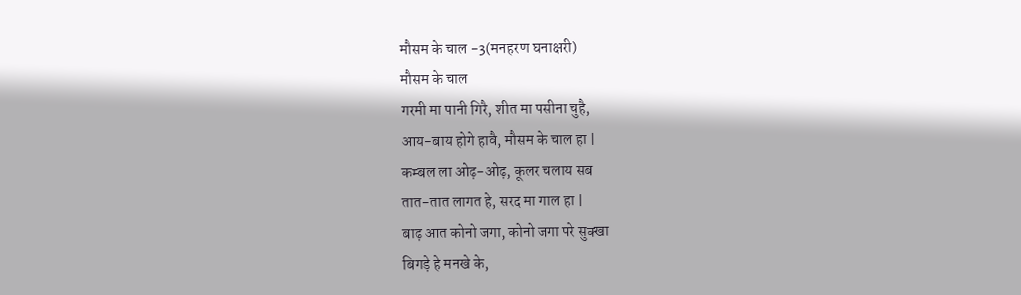मौसम के चाल -3(मनहरण घनाक्षरी)
मौसम के चाल
गरमी मा पानी गिरै, शीत मा पसीना चुहै,
आय-बाय होगे हावै, मौसम के चाल हा |
कम्बल ला ओढ़-ओढ़, कूलर चलाय सब
तात-तात लागत हे, सरद मा गाल हा |
बाढ़ आत कोनो जगा, कोनो जगा परे सुक्खा
बिगड़े हे मनखे के,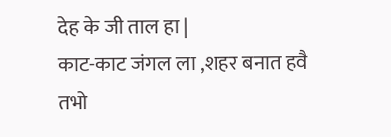देह के जी ताल हा |
काट-काट जंगल ला ,शहर बनात हवै
तभो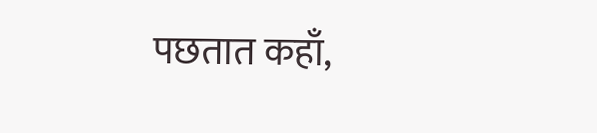पछतात कहाँ,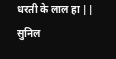धरती के लाल हा ||
सुनिल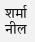शर्मा नील